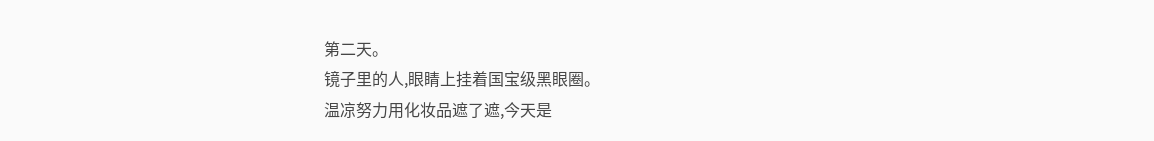第二天。
镜子里的人,眼睛上挂着国宝级黑眼圈。
温凉努力用化妆品遮了遮,今天是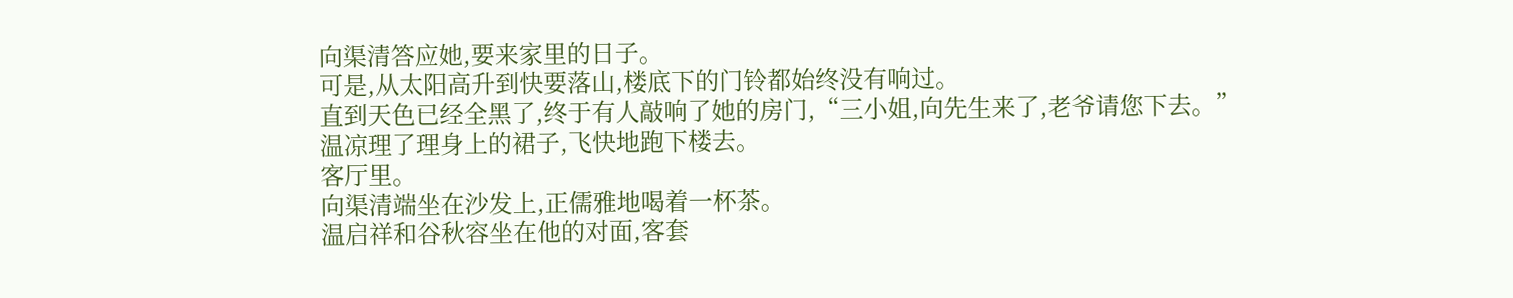向渠清答应她,要来家里的日子。
可是,从太阳高升到快要落山,楼底下的门铃都始终没有响过。
直到天色已经全黑了,终于有人敲响了她的房门,“三小姐,向先生来了,老爷请您下去。”
温凉理了理身上的裙子,飞快地跑下楼去。
客厅里。
向渠清端坐在沙发上,正儒雅地喝着一杯茶。
温启祥和谷秋容坐在他的对面,客套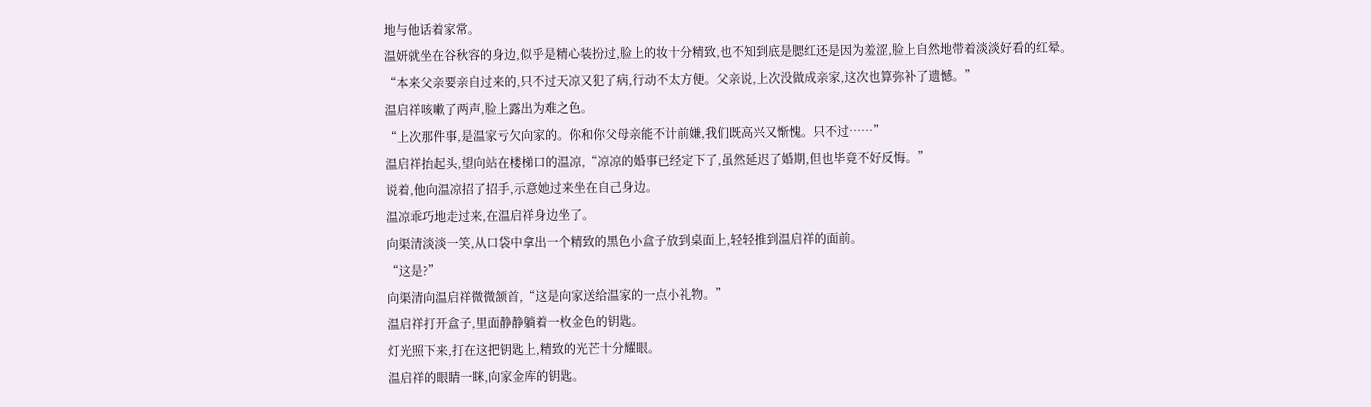地与他话着家常。
温妍就坐在谷秋容的身边,似乎是精心装扮过,脸上的妆十分精致,也不知到底是腮红还是因为羞涩,脸上自然地带着淡淡好看的红晕。
“本来父亲要亲自过来的,只不过天凉又犯了病,行动不太方便。父亲说,上次没做成亲家,这次也算弥补了遗憾。”
温启祥咳嗽了两声,脸上露出为难之色。
“上次那件事,是温家亏欠向家的。你和你父母亲能不计前嫌,我们既高兴又惭愧。只不过……”
温启祥抬起头,望向站在楼梯口的温凉,“凉凉的婚事已经定下了,虽然延迟了婚期,但也毕竟不好反悔。”
说着,他向温凉招了招手,示意她过来坐在自己身边。
温凉乖巧地走过来,在温启祥身边坐了。
向渠清淡淡一笑,从口袋中拿出一个精致的黑色小盒子放到桌面上,轻轻推到温启祥的面前。
“这是?”
向渠清向温启祥微微颔首,“这是向家送给温家的一点小礼物。”
温启祥打开盒子,里面静静躺着一枚金色的钥匙。
灯光照下来,打在这把钥匙上,精致的光芒十分耀眼。
温启祥的眼睛一眯,向家金库的钥匙。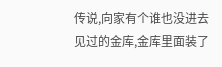传说,向家有个谁也没进去见过的金库,金库里面装了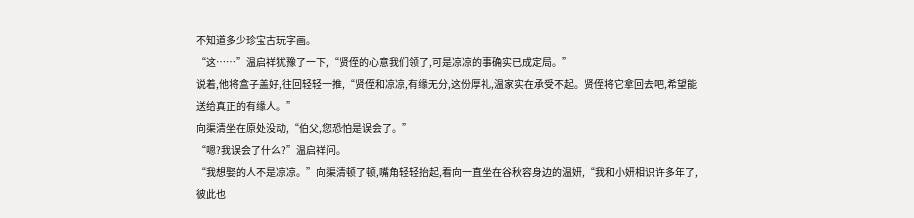不知道多少珍宝古玩字画。
“这……”温启祥犹豫了一下,“贤侄的心意我们领了,可是凉凉的事确实已成定局。”
说着,他将盒子盖好,往回轻轻一推,“贤侄和凉凉,有缘无分,这份厚礼,温家实在承受不起。贤侄将它拿回去吧,希望能送给真正的有缘人。”
向渠清坐在原处没动,“伯父,您恐怕是误会了。”
“嗯?我误会了什么?”温启祥问。
“我想娶的人不是凉凉。”向渠清顿了顿,嘴角轻轻抬起,看向一直坐在谷秋容身边的温妍,“我和小妍相识许多年了,彼此也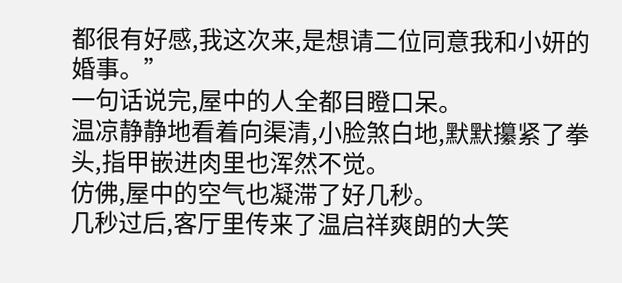都很有好感,我这次来,是想请二位同意我和小妍的婚事。”
一句话说完,屋中的人全都目瞪口呆。
温凉静静地看着向渠清,小脸煞白地,默默攥紧了拳头,指甲嵌进肉里也浑然不觉。
仿佛,屋中的空气也凝滞了好几秒。
几秒过后,客厅里传来了温启祥爽朗的大笑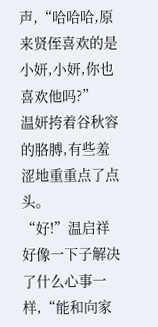声,“哈哈哈,原来贤侄喜欢的是小妍,小妍,你也喜欢他吗?”
温妍挎着谷秋容的胳膊,有些羞涩地重重点了点头。
“好!”温启祥好像一下子解决了什么心事一样,“能和向家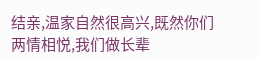结亲,温家自然很高兴,既然你们两情相悦,我们做长辈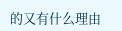的又有什么理由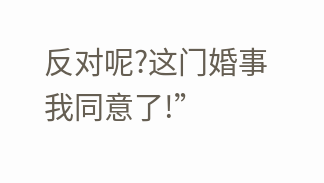反对呢?这门婚事我同意了!”